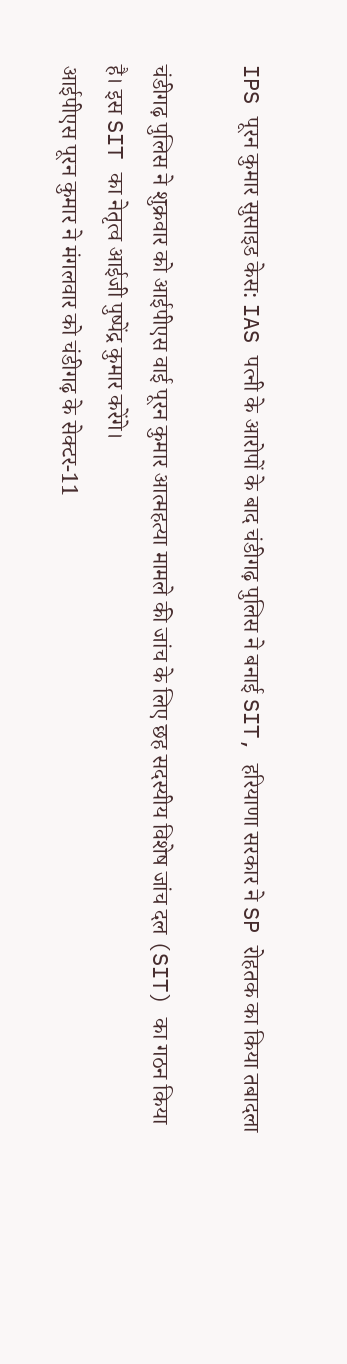IPS पूरन कुमार सुसाइड केस: IAS पत्नी के आरोपों के बाद चंडीगढ़ पुलिस ने बनाई SIT, हरियाणा सरकार ने SP रोहतक का किया तबादला

चंडीगढ़ पुलिस ने शुक्रवार को आईपीएस वाई पूरन कुमार आत्महत्या मामले की जांच के लिए छह सदस्यीय विशेष जांच दल (SIT) का गठन किया है। इस SIT का नेतृत्व आईजी पुष्पेंद्र कुमार करेंगे।
आईपीएस पूरन कुमार ने मंगलवार को चंडीगढ़ के सेक्टर-11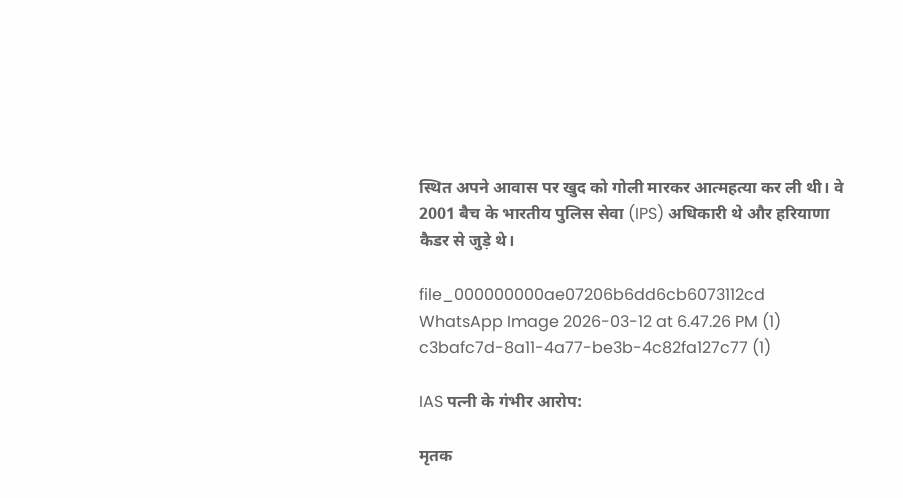स्थित अपने आवास पर खुद को गोली मारकर आत्महत्या कर ली थी। वे 2001 बैच के भारतीय पुलिस सेवा (IPS) अधिकारी थे और हरियाणा कैडर से जुड़े थे।

file_000000000ae07206b6dd6cb6073112cd
WhatsApp Image 2026-03-12 at 6.47.26 PM (1)
c3bafc7d-8a11-4a77-be3b-4c82fa127c77 (1)

IAS पत्नी के गंभीर आरोप:

मृतक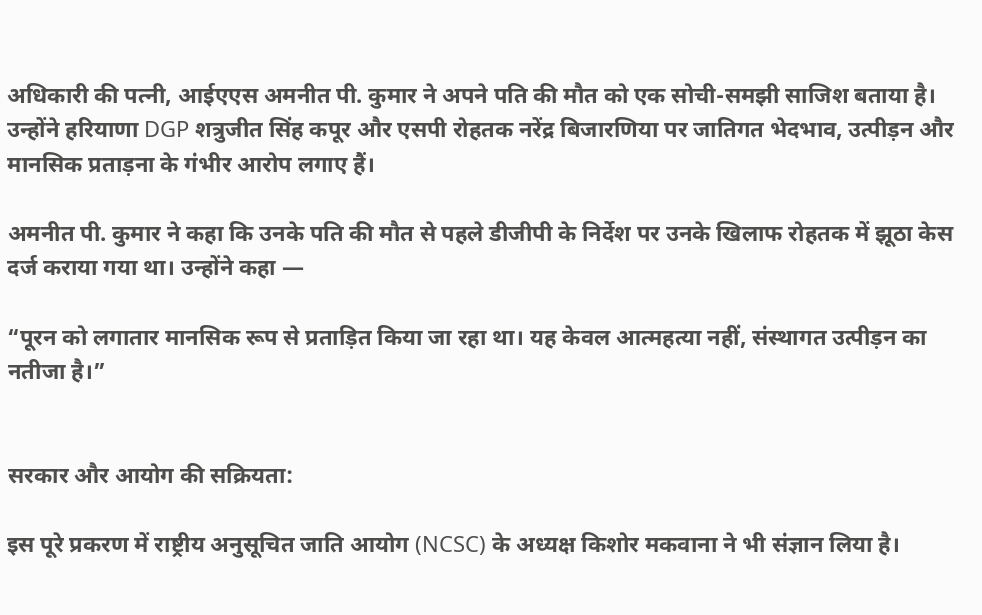अधिकारी की पत्नी, आईएएस अमनीत पी. कुमार ने अपने पति की मौत को एक सोची-समझी साजिश बताया है। उन्होंने हरियाणा DGP शत्रुजीत सिंह कपूर और एसपी रोहतक नरेंद्र बिजारणिया पर जातिगत भेदभाव, उत्पीड़न और मानसिक प्रताड़ना के गंभीर आरोप लगाए हैं।

अमनीत पी. कुमार ने कहा कि उनके पति की मौत से पहले डीजीपी के निर्देश पर उनके खिलाफ रोहतक में झूठा केस दर्ज कराया गया था। उन्होंने कहा —

“पूरन को लगातार मानसिक रूप से प्रताड़ित किया जा रहा था। यह केवल आत्महत्या नहीं, संस्थागत उत्पीड़न का नतीजा है।”


सरकार और आयोग की सक्रियता:

इस पूरे प्रकरण में राष्ट्रीय अनुसूचित जाति आयोग (NCSC) के अध्यक्ष किशोर मकवाना ने भी संज्ञान लिया है।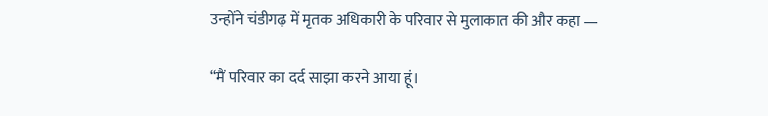उन्होंने चंडीगढ़ में मृतक अधिकारी के परिवार से मुलाकात की और कहा —

“मैं परिवार का दर्द साझा करने आया हूं।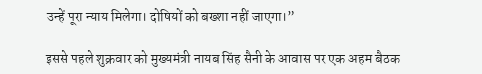उन्हें पूरा न्याय मिलेगा। दोषियों को बख्शा नहीं जाएगा।”

इससे पहले शुक्रवार को मुख्यमंत्री नायब सिंह सैनी के आवास पर एक अहम बैठक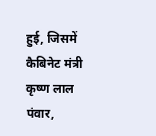हुई, जिसमें कैबिनेट मंत्री कृष्ण लाल पंवार,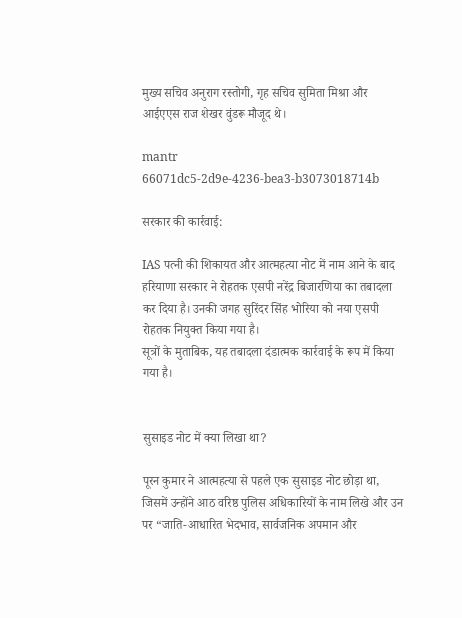मुख्य सचिव अनुराग रस्तोगी, गृह सचिव सुमिता मिश्रा और आईएएस राज शेखर वुंडरू मौजूद थे।

mantr
66071dc5-2d9e-4236-bea3-b3073018714b

सरकार की कार्रवाई:

IAS पत्नी की शिकायत और आत्महत्या नोट में नाम आने के बाद हरियाणा सरकार ने रोहतक एसपी नरेंद्र बिजारणिया का तबादला कर दिया है। उनकी जगह सुरिंदर सिंह भोरिया को नया एसपी रोहतक नियुक्त किया गया है।
सूत्रों के मुताबिक, यह तबादला दंडात्मक कार्रवाई के रूप में किया गया है।


सुसाइड नोट में क्या लिखा था?

पूरन कुमार ने आत्महत्या से पहले एक सुसाइड नोट छोड़ा था, जिसमें उन्होंने आठ वरिष्ठ पुलिस अधिकारियों के नाम लिखे और उन पर “जाति-आधारित भेदभाव, सार्वजनिक अपमान और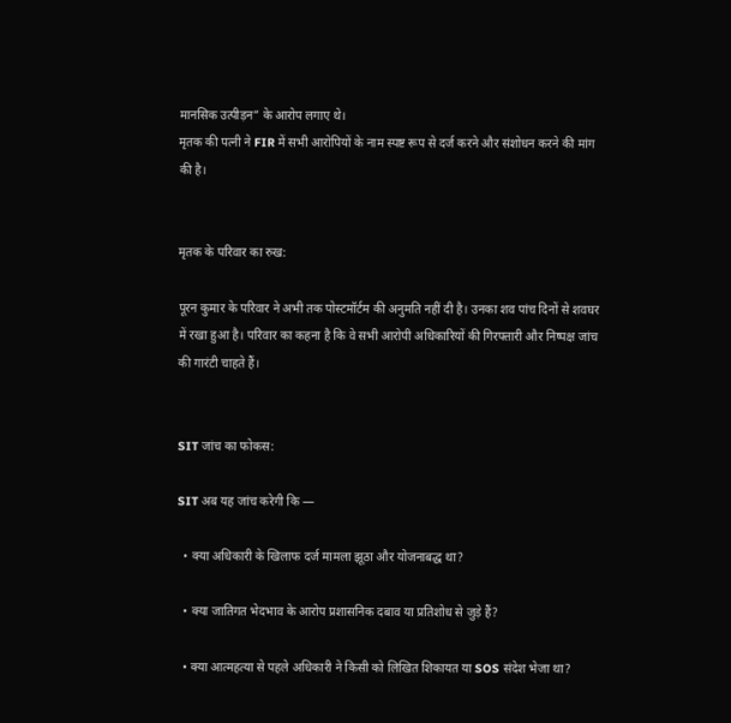मानसिक उत्पीड़न” के आरोप लगाए थे।
मृतक की पत्नी ने FIR में सभी आरोपियों के नाम स्पष्ट रूप से दर्ज करने और संशोधन करने की मांग की है।


मृतक के परिवार का रुख:

पूरन कुमार के परिवार ने अभी तक पोस्टमॉर्टम की अनुमति नहीं दी है। उनका शव पांच दिनों से शवघर में रखा हुआ है। परिवार का कहना है कि वे सभी आरोपी अधिकारियों की गिरफ्तारी और निष्पक्ष जांच की गारंटी चाहते हैं।


SIT जांच का फोकस:

SIT अब यह जांच करेगी कि —

  • क्या अधिकारी के खिलाफ दर्ज मामला झूठा और योजनाबद्ध था?

  • क्या जातिगत भेदभाव के आरोप प्रशासनिक दबाव या प्रतिशोध से जुड़े हैं?

  • क्या आत्महत्या से पहले अधिकारी ने किसी को लिखित शिकायत या SOS संदेश भेजा था?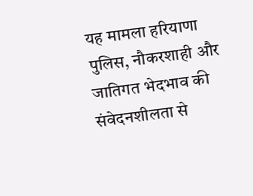यह मामला हरियाणा पुलिस, नौकरशाही और जातिगत भेदभाव की संवेदनशीलता से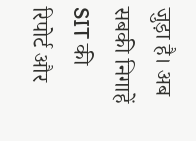जुड़ा है। अब सबकी निगाहें SIT की रिपोर्ट और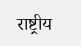राष्ट्रीय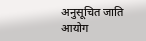अनुसूचित जाति आयोग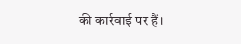की कार्रवाई पर हैं।